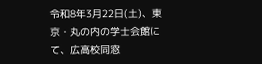令和8年3月22日(土)、東京・丸の内の学士会館にて、広高校同窓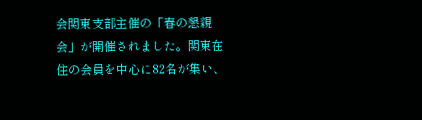会関東支部主催の「春の懇親会」が開催されました。関東在住の会員を中心に82名が集い、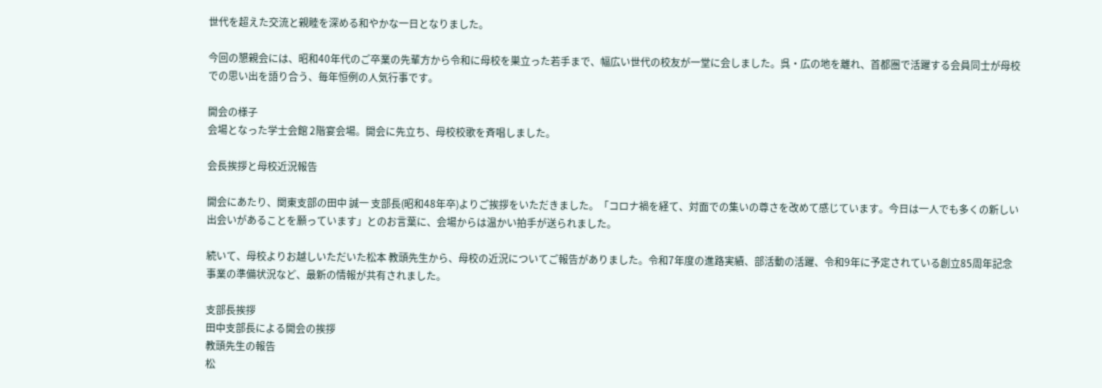世代を超えた交流と親睦を深める和やかな一日となりました。

今回の懇親会には、昭和40年代のご卒業の先輩方から令和に母校を巣立った若手まで、幅広い世代の校友が一堂に会しました。呉・広の地を離れ、首都圏で活躍する会員同士が母校での思い出を語り合う、毎年恒例の人気行事です。

開会の様子
会場となった学士会館 2階宴会場。開会に先立ち、母校校歌を斉唱しました。

会長挨拶と母校近況報告

開会にあたり、関東支部の田中 誠一 支部長(昭和48年卒)よりご挨拶をいただきました。「コロナ禍を経て、対面での集いの尊さを改めて感じています。今日は一人でも多くの新しい出会いがあることを願っています」とのお言葉に、会場からは温かい拍手が送られました。

続いて、母校よりお越しいただいた松本 教頭先生から、母校の近況についてご報告がありました。令和7年度の進路実績、部活動の活躍、令和9年に予定されている創立85周年記念事業の準備状況など、最新の情報が共有されました。

支部長挨拶
田中支部長による開会の挨拶
教頭先生の報告
松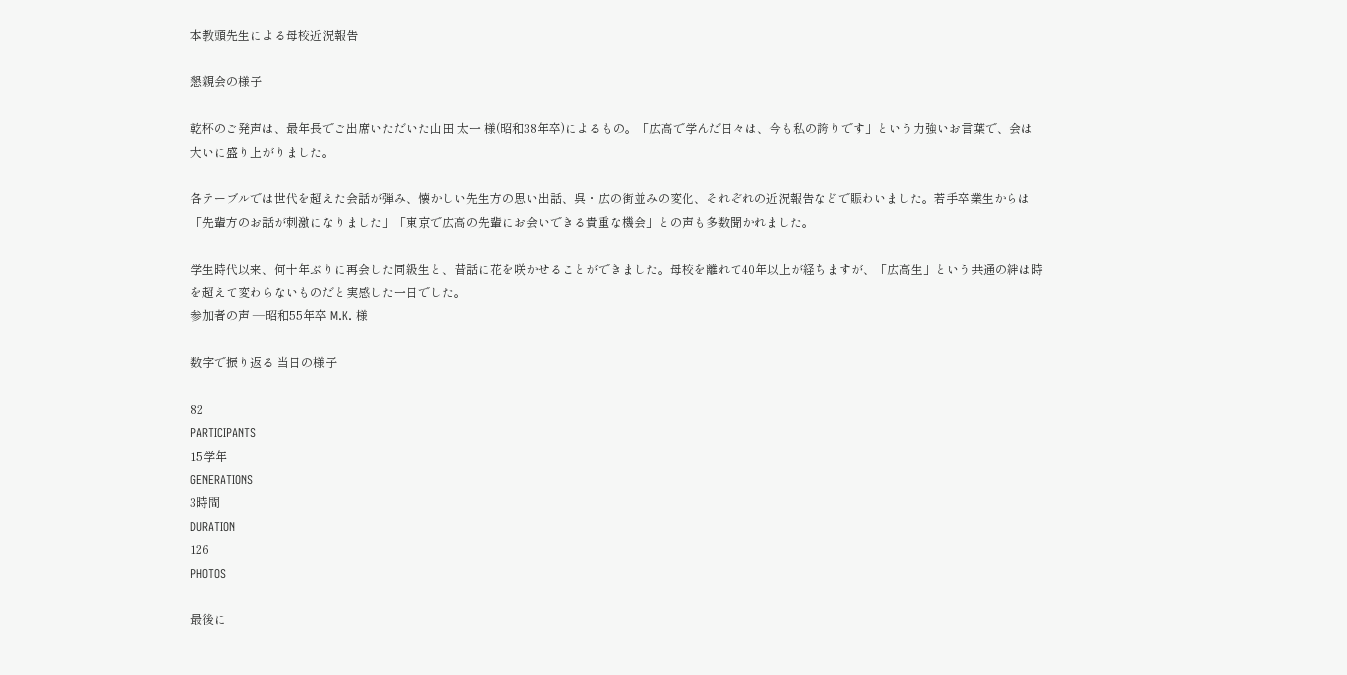本教頭先生による母校近況報告

懇親会の様子

乾杯のご発声は、最年長でご出席いただいた山田 太一 様(昭和38年卒)によるもの。「広高で学んだ日々は、今も私の誇りです」という力強いお言葉で、会は大いに盛り上がりました。

各テーブルでは世代を超えた会話が弾み、懐かしい先生方の思い出話、呉・広の街並みの変化、それぞれの近況報告などで賑わいました。若手卒業生からは「先輩方のお話が刺激になりました」「東京で広高の先輩にお会いできる貴重な機会」との声も多数聞かれました。

学生時代以来、何十年ぶりに再会した同級生と、昔話に花を咲かせることができました。母校を離れて40年以上が経ちますが、「広高生」という共通の絆は時を超えて変わらないものだと実感した一日でした。
参加者の声 ―昭和55年卒 M.K. 様

数字で振り返る 当日の様子

82
PARTICIPANTS
15学年
GENERATIONS
3時間
DURATION
126
PHOTOS

最後に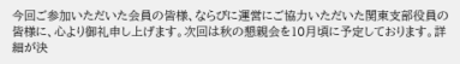今回ご参加いただいた会員の皆様、ならびに運営にご協力いただいた関東支部役員の皆様に、心より御礼申し上げます。次回は秋の懇親会を10月頃に予定しております。詳細が決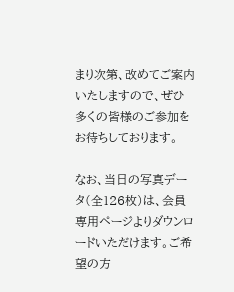まり次第、改めてご案内いたしますので、ぜひ多くの皆様のご参加をお待ちしております。

なお、当日の写真データ(全126枚)は、会員専用ページよりダウンロードいただけます。ご希望の方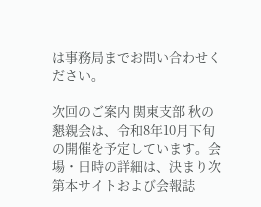は事務局までお問い合わせください。

次回のご案内 関東支部 秋の懇親会は、令和8年10月下旬の開催を予定しています。会場・日時の詳細は、決まり次第本サイトおよび会報誌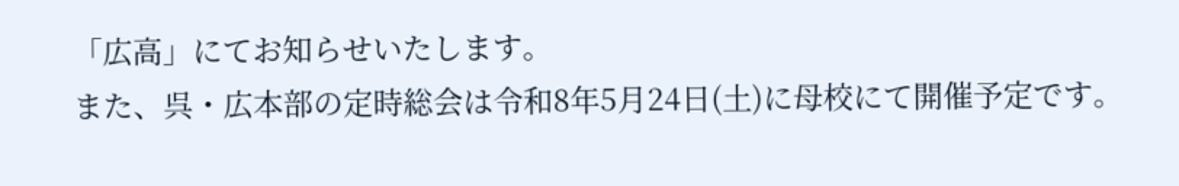「広高」にてお知らせいたします。
また、呉・広本部の定時総会は令和8年5月24日(土)に母校にて開催予定です。